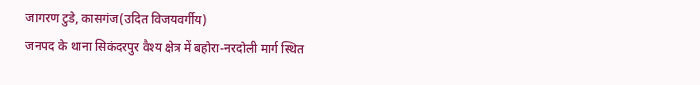जागरण टुडे, कासगंज(उदित विजयवर्गीय)
जनपद के थाना सिकंदरपुर वैश्य क्षेत्र में बहोरा-नरदोली मार्ग स्थित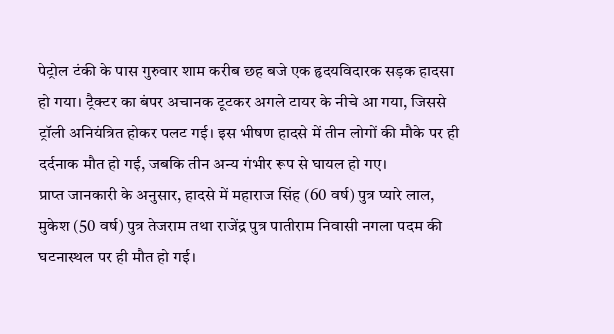पेट्रोल टंकी के पास गुरुवार शाम करीब छह बजे एक हृदयविदारक सड़क हादसा हो गया। ट्रैक्टर का बंपर अचानक टूटकर अगले टायर के नीचे आ गया, जिससे ट्रॉली अनियंत्रित होकर पलट गई। इस भीषण हादसे में तीन लोगों की मौके पर ही दर्दनाक मौत हो गई, जबकि तीन अन्य गंभीर रूप से घायल हो गए।
प्राप्त जानकारी के अनुसार, हादसे में महाराज सिंह (60 वर्ष) पुत्र प्यारे लाल, मुकेश (50 वर्ष) पुत्र तेजराम तथा राजेंद्र पुत्र पातीराम निवासी नगला पदम की घटनास्थल पर ही मौत हो गई।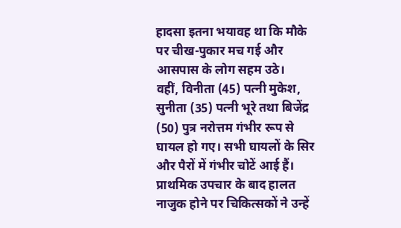हादसा इतना भयावह था कि मौके पर चीख-पुकार मच गई और आसपास के लोग सहम उठे।
वहीं, विनीता (45) पत्नी मुकेश, सुनीता (35) पत्नी भूरे तथा बिजेंद्र (50) पुत्र नरोत्तम गंभीर रूप से घायल हो गए। सभी घायलों के सिर और पैरों में गंभीर चोटें आई हैं। प्राथमिक उपचार के बाद हालत नाजुक होने पर चिकित्सकों ने उन्हें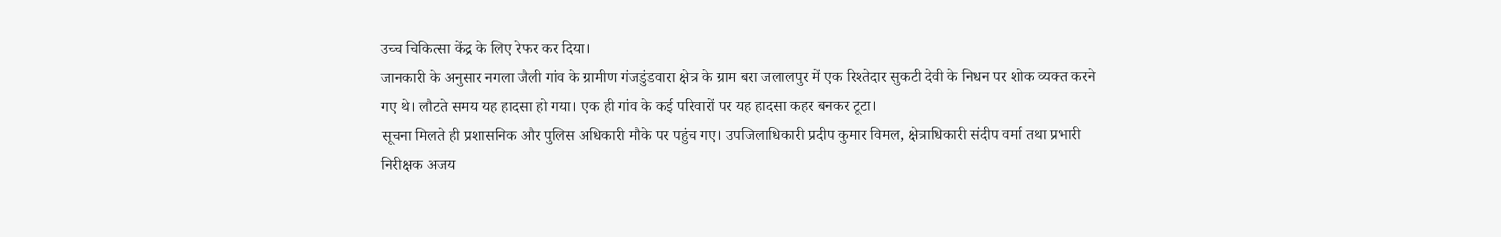उच्च चिकित्सा केंद्र के लिए रेफर कर दिया।
जानकारी के अनुसार नगला जैली गांव के ग्रामीण गंजडुंडवारा क्षेत्र के ग्राम बरा जलालपुर में एक रिश्तेदार सुकटी देवी के निधन पर शोक व्यक्त करने गए थे। लौटते समय यह हादसा हो गया। एक ही गांव के कई परिवारों पर यह हादसा कहर बनकर टूटा।
सूचना मिलते ही प्रशासनिक और पुलिस अधिकारी मौके पर पहुंच गए। उपजिलाधिकारी प्रदीप कुमार विमल, क्षेत्राधिकारी संदीप वर्मा तथा प्रभारी निरीक्षक अजय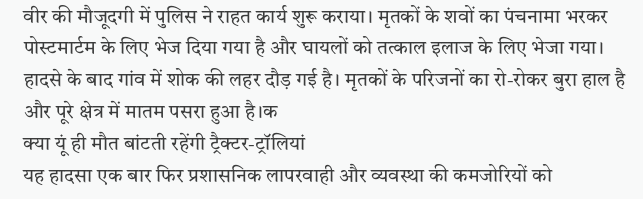वीर की मौजूदगी में पुलिस ने राहत कार्य शुरू कराया। मृतकों के शवों का पंचनामा भरकर पोस्टमार्टम के लिए भेज दिया गया है और घायलों को तत्काल इलाज के लिए भेजा गया।
हादसे के बाद गांव में शोक की लहर दौड़ गई है। मृतकों के परिजनों का रो-रोकर बुरा हाल है और पूरे क्षेत्र में मातम पसरा हुआ है।क
क्या यूं ही मौत बांटती रहेंगी ट्रैक्टर-ट्रॉलियां
यह हादसा एक बार फिर प्रशासनिक लापरवाही और व्यवस्था की कमजोरियों को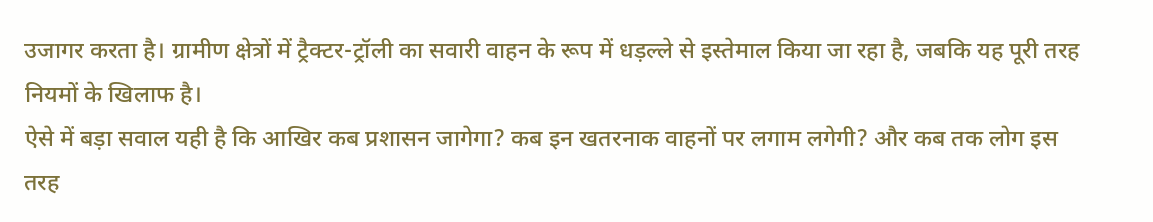उजागर करता है। ग्रामीण क्षेत्रों में ट्रैक्टर-ट्रॉली का सवारी वाहन के रूप में धड़ल्ले से इस्तेमाल किया जा रहा है, जबकि यह पूरी तरह नियमों के खिलाफ है।
ऐसे में बड़ा सवाल यही है कि आखिर कब प्रशासन जागेगा? कब इन खतरनाक वाहनों पर लगाम लगेगी? और कब तक लोग इस तरह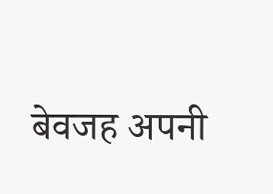बेवजह अपनी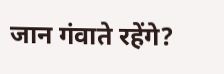जान गंवाते रहेंगे?